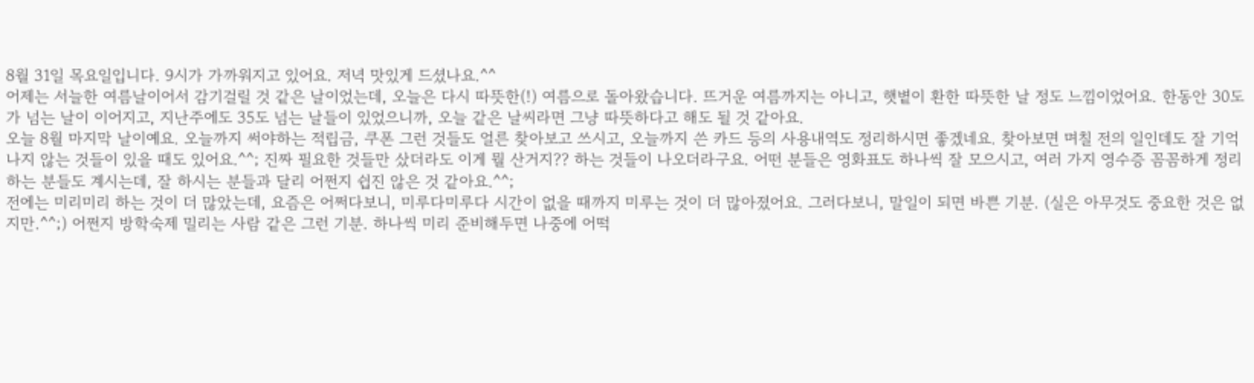8월 31일 목요일입니다. 9시가 가까워지고 있어요. 저녁 맛있게 드셨나요.^^
어제는 서늘한 여름날이어서 감기걸릴 것 같은 날이었는데, 오늘은 다시 따뜻한(!) 여름으로 돌아왔습니다. 뜨거운 여름까지는 아니고, 햇볕이 환한 따뜻한 날 정도 느낌이었어요. 한동안 30도가 넘는 날이 이어지고, 지난주에도 35도 넘는 날들이 있었으니까, 오늘 같은 날씨라면 그냥 따뜻하다고 해도 될 것 같아요.
오늘 8월 마지막 날이예요. 오늘까지 써야하는 적립금, 쿠폰 그런 것들도 얼른 찾아보고 쓰시고, 오늘까지 쓴 카드 등의 사용내역도 정리하시면 좋겠네요. 찾아보면 며칠 전의 일인데도 잘 기억나지 않는 것들이 있을 때도 있어요.^^; 진짜 필요한 것들만 샀더라도 이게 뭘 산거지?? 하는 것들이 나오더라구요. 어떤 분들은 영화표도 하나씩 잘 모으시고, 여러 가지 영수증 꼼꼼하게 정리하는 분들도 계시는데, 잘 하시는 분들과 달리 어쩐지 쉽진 않은 것 같아요.^^;
전에는 미리미리 하는 것이 더 많았는데, 요즘은 어쩌다보니, 미루다미루다 시간이 없을 때까지 미루는 것이 더 많아졌어요. 그러다보니, 말일이 되면 바쁜 기분. (실은 아무것도 중요한 것은 없지만.^^;) 어쩐지 방학숙제 밀리는 사람 같은 그런 기분. 하나씩 미리 준비해두면 나중에 어떡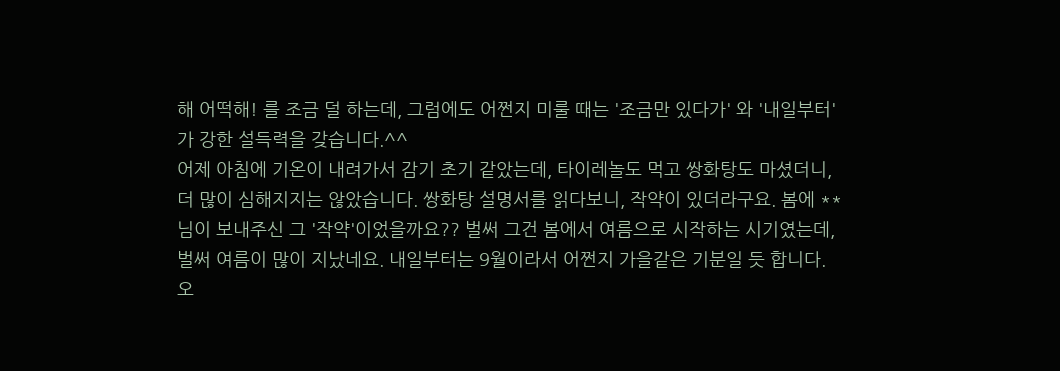해 어떡해! 를 조금 덜 하는데, 그럼에도 어쩐지 미룰 때는 '조금만 있다가' 와 '내일부터'가 강한 설득력을 갖습니다.^^
어제 아침에 기온이 내려가서 감기 초기 같았는데, 타이레놀도 먹고 쌍화탕도 마셨더니, 더 많이 심해지지는 않았습니다. 쌍화탕 설명서를 읽다보니, 작약이 있더라구요. 봄에 **님이 보내주신 그 '작약'이었을까요?? 벌써 그건 봄에서 여름으로 시작하는 시기였는데, 벌써 여름이 많이 지났네요. 내일부터는 9월이라서 어쩐지 가을같은 기분일 듯 합니다.
오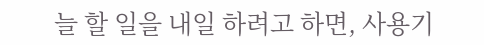늘 할 일을 내일 하려고 하면, 사용기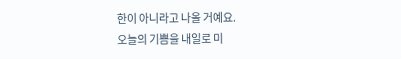한이 아니라고 나올 거예요.
오늘의 기쁨을 내일로 미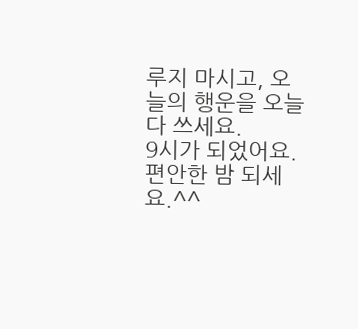루지 마시고, 오늘의 행운을 오늘 다 쓰세요.
9시가 되었어요.
편안한 밤 되세요.^^